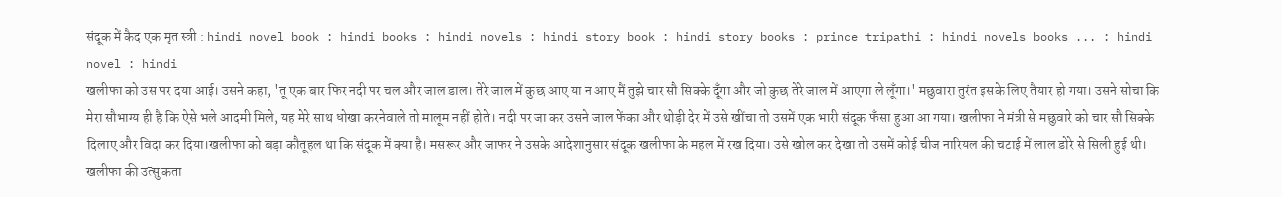संदूक में कैद एक मृत स्त्री : hindi novel book : hindi books : hindi novels : hindi story book : hindi story books : prince tripathi : hindi novels books ... : hindi novel : hindi
खलीफा को उस पर दया आई। उसने कहा, 'तू एक बार फिर नदी पर चल और जाल डाल। तेरे जाल में कुछ आए या न आए मैं तुझे चार सौ सिक्के दूँगा और जो कुछ तेरे जाल में आएगा ले लूँगा।' मछुवारा तुरंत इसके लिए तैयार हो गया। उसने सोचा कि मेरा सौभाग्य ही है कि ऐसे भले आदमी मिले, यह मेरे साथ धोखा करनेवाले तो मालूम नहीं होते। नदी पर जा कर उसने जाल फेंका और थोड़ी देर में उसे खींचा तो उसमें एक भारी संदूक फँसा हुआ आ गया। खलीफा ने मंत्री से मछुवारे को चार सौ सिक्के दिलाए और विदा कर दिया।खलीफा को बड़ा कौतूहल था कि संदूक में क्या है। मसरूर और जाफर ने उसके आदेशानुसार संदूक खलीफा के महल में रख दिया। उसे खोल कर देखा तो उसमें कोई चीज नारियल की चटाई में लाल डोरे से सिली हुई थी। खलीफा की उत्सुकता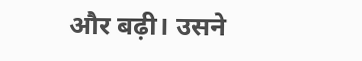और बढ़ी। उसने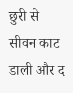छुरी से सीवन काट डाली और द